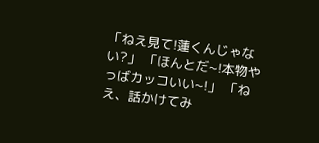「ねえ見て!蓮くんじゃない?」 「ほんとだ~!本物やっばカッコいい~!」 「ねえ、話かけてみ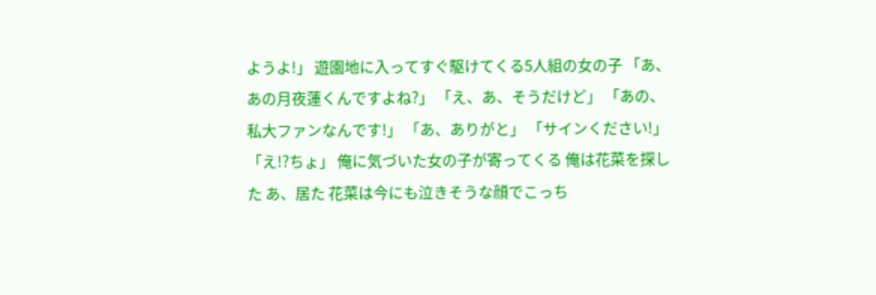ようよ!」 遊園地に入ってすぐ駆けてくる5人組の女の子 「あ、あの月夜蓮くんですよね?」 「え、あ、そうだけど」 「あの、私大ファンなんです!」 「あ、ありがと」 「サインください!」 「え!?ちょ」 俺に気づいた女の子が寄ってくる 俺は花菜を探した あ、居た 花菜は今にも泣きそうな顔でこっち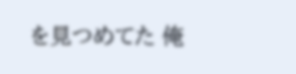を見つめてた 俺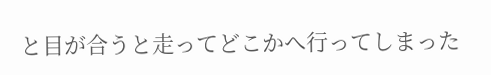と目が合うと走ってどこかへ行ってしまった